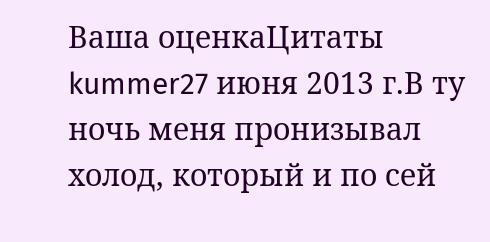Ваша оценкаЦитаты
kummer27 июня 2013 г.В ту ночь меня пронизывал холод, который и по сей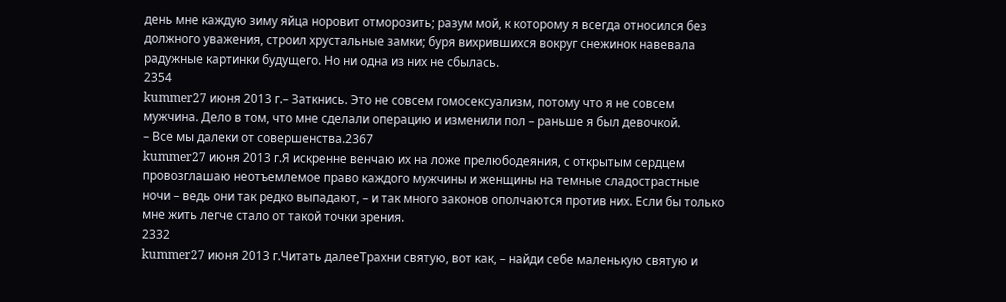день мне каждую зиму яйца норовит отморозить; разум мой, к которому я всегда относился без должного уважения, строил хрустальные замки; буря вихрившихся вокруг снежинок навевала радужные картинки будущего. Но ни одна из них не сбылась.
2354
kummer27 июня 2013 г.– Заткнись. Это не совсем гомосексуализм, потому что я не совсем мужчина. Дело в том, что мне сделали операцию и изменили пол – раньше я был девочкой.
– Все мы далеки от совершенства.2367
kummer27 июня 2013 г.Я искренне венчаю их на ложе прелюбодеяния, с открытым сердцем провозглашаю неотъемлемое право каждого мужчины и женщины на темные сладострастные ночи – ведь они так редко выпадают, – и так много законов ополчаются против них. Если бы только мне жить легче стало от такой точки зрения.
2332
kummer27 июня 2013 г.Читать далееТрахни святую, вот как, – найди себе маленькую святую и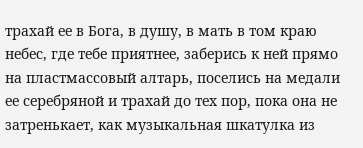трахай ее в Бога, в душу, в мать в том краю небес, где тебе приятнее, заберись к ней прямо на пластмассовый алтарь, поселись на медали ее серебряной и трахай до тех пор, пока она не затренькает, как музыкальная шкатулка из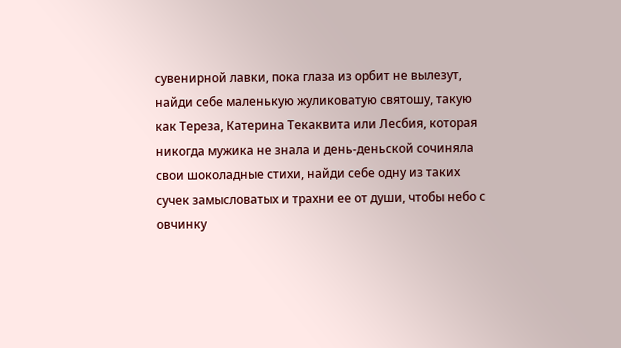сувенирной лавки, пока глаза из орбит не вылезут, найди себе маленькую жуликоватую святошу, такую как Тереза, Катерина Текаквита или Лесбия, которая никогда мужика не знала и день-деньской сочиняла свои шоколадные стихи, найди себе одну из таких сучек замысловатых и трахни ее от души, чтобы небо с овчинку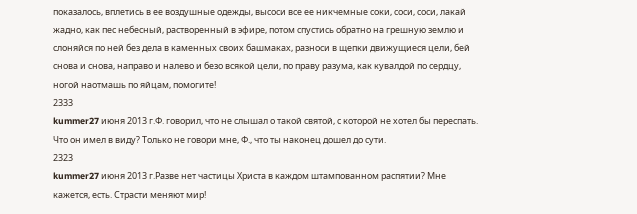показалось, вплетись в ее воздушные одежды, высоси все ее никчемные соки, соси, соси, лакай жадно, как пес небесный, растворенный в эфире, потом спустись обратно на грешную землю и слоняйся по ней без дела в каменных своих башмаках, разноси в щепки движущиеся цели, бей снова и снова, направо и налево и безо всякой цели, по праву разума, как кувалдой по сердцу, ногой наотмашь по яйцам, помогите!
2333
kummer27 июня 2013 г.Ф. говорил, что не слышал о такой святой, с которой не хотел бы переспать. Что он имел в виду? Только не говори мне, Ф., что ты наконец дошел до сути.
2323
kummer27 июня 2013 г.Разве нет частицы Христа в каждом штампованном распятии? Мне кажется, есть. Страсти меняют мир!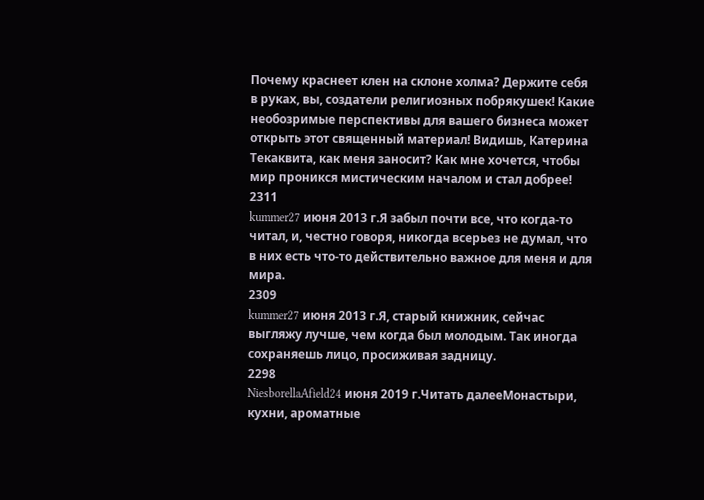Почему краснеет клен на склоне холма? Держите себя в руках, вы, создатели религиозных побрякушек! Какие необозримые перспективы для вашего бизнеса может открыть этот священный материал! Видишь, Катерина Текаквита, как меня заносит? Как мне хочется, чтобы мир проникся мистическим началом и стал добрее!
2311
kummer27 июня 2013 г.Я забыл почти все, что когда-то читал, и, честно говоря, никогда всерьез не думал, что в них есть что-то действительно важное для меня и для мира.
2309
kummer27 июня 2013 г.Я, старый книжник, сейчас выгляжу лучше, чем когда был молодым. Так иногда сохраняешь лицо, просиживая задницу.
2298
NiesborellaAfield24 июня 2019 г.Читать далееМонастыри, кухни, ароматные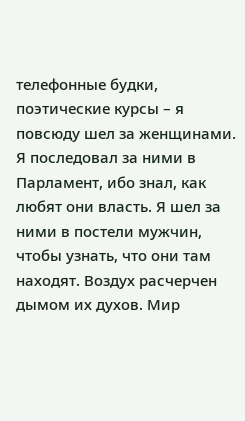телефонные будки, поэтические курсы – я повсюду шел за женщинами. Я последовал за ними в Парламент, ибо знал, как любят они власть. Я шел за ними в постели мужчин, чтобы узнать, что они там находят. Воздух расчерчен дымом их духов. Мир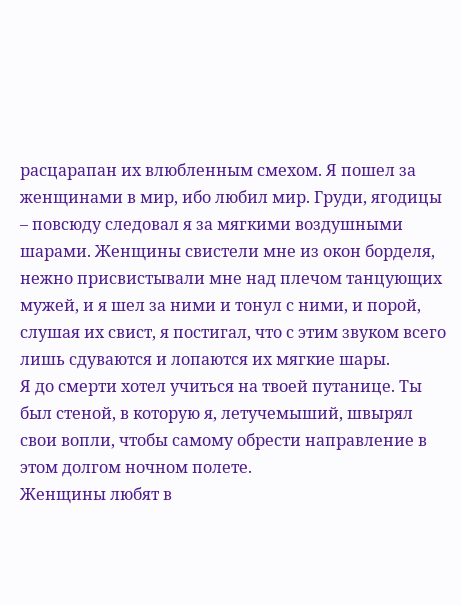расцарапан их влюбленным смехом. Я пошел за женщинами в мир, ибо любил мир. Груди, ягодицы – повсюду следовал я за мягкими воздушными шарами. Женщины свистели мне из окон борделя, нежно присвистывали мне над плечом танцующих мужей, и я шел за ними и тонул с ними, и порой, слушая их свист, я постигал, что с этим звуком всего лишь сдуваются и лопаются их мягкие шары.
Я до смерти хотел учиться на твоей путанице. Ты был стеной, в которую я, летучемыший, швырял свои вопли, чтобы самому обрести направление в этом долгом ночном полете.
Женщины любят в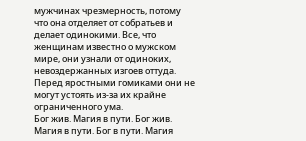мужчинах чрезмерность, потому что она отделяет от собратьев и делает одинокими. Все, что женщинам известно о мужском мире, они узнали от одиноких, невоздержанных изгоев оттуда. Перед яростными гомиками они не могут устоять из-за их крайне ограниченного ума.
Бог жив. Магия в пути. Бог жив. Магия в пути. Бог в пути. Магия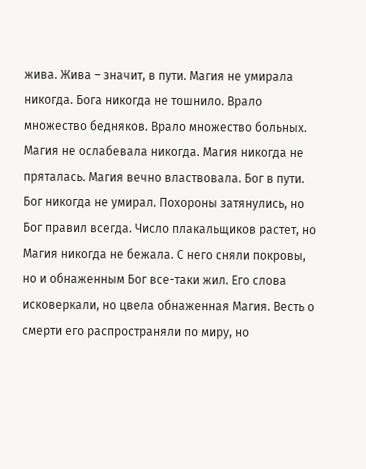жива. Жива – значит, в пути. Магия не умирала никогда. Бога никогда не тошнило. Врало множество бедняков. Врало множество больных. Магия не ослабевала никогда. Магия никогда не пряталась. Магия вечно властвовала. Бог в пути. Бог никогда не умирал. Похороны затянулись, но Бог правил всегда. Число плакальщиков растет, но Магия никогда не бежала. С него сняли покровы, но и обнаженным Бог все-таки жил. Его слова исковеркали, но цвела обнаженная Магия. Весть о смерти его распространяли по миру, но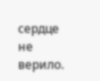сердце не верило.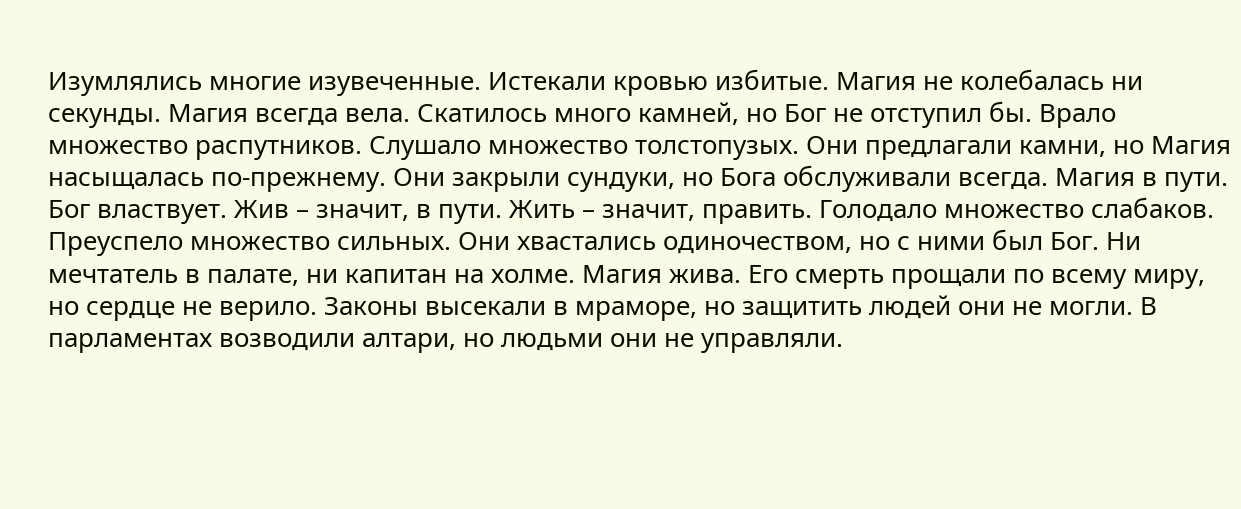Изумлялись многие изувеченные. Истекали кровью избитые. Магия не колебалась ни секунды. Магия всегда вела. Скатилось много камней, но Бог не отступил бы. Врало множество распутников. Слушало множество толстопузых. Они предлагали камни, но Магия насыщалась по-прежнему. Они закрыли сундуки, но Бога обслуживали всегда. Магия в пути. Бог властвует. Жив – значит, в пути. Жить – значит, править. Голодало множество слабаков. Преуспело множество сильных. Они хвастались одиночеством, но с ними был Бог. Ни мечтатель в палате, ни капитан на холме. Магия жива. Его смерть прощали по всему миру, но сердце не верило. Законы высекали в мраморе, но защитить людей они не могли. В парламентах возводили алтари, но людьми они не управляли.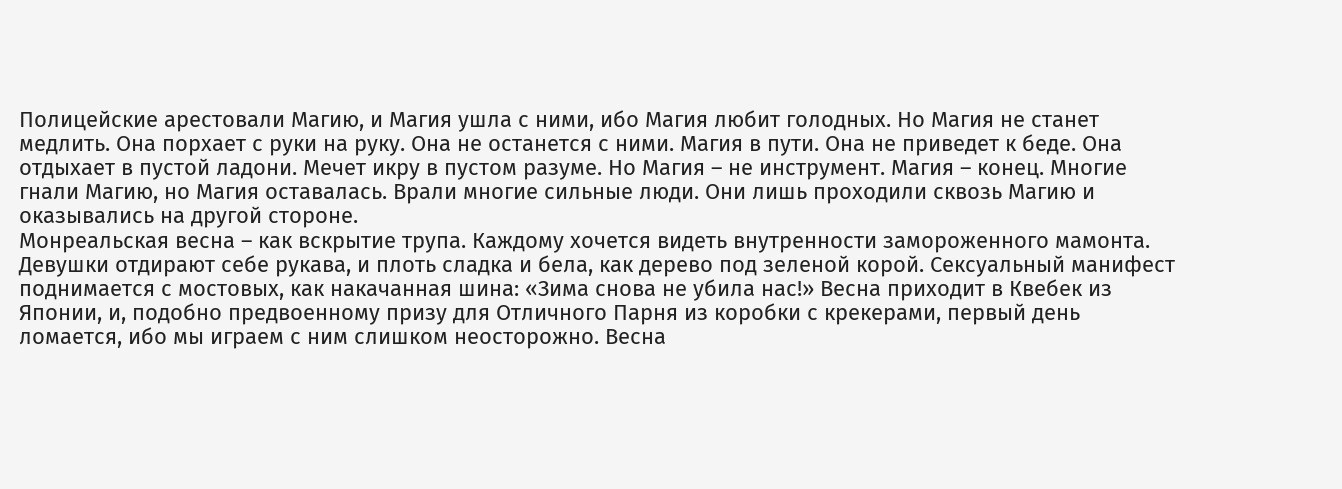Полицейские арестовали Магию, и Магия ушла с ними, ибо Магия любит голодных. Но Магия не станет медлить. Она порхает с руки на руку. Она не останется с ними. Магия в пути. Она не приведет к беде. Она отдыхает в пустой ладони. Мечет икру в пустом разуме. Но Магия – не инструмент. Магия – конец. Многие гнали Магию, но Магия оставалась. Врали многие сильные люди. Они лишь проходили сквозь Магию и оказывались на другой стороне.
Монреальская весна – как вскрытие трупа. Каждому хочется видеть внутренности замороженного мамонта. Девушки отдирают себе рукава, и плоть сладка и бела, как дерево под зеленой корой. Сексуальный манифест поднимается с мостовых, как накачанная шина: «Зима снова не убила нас!» Весна приходит в Квебек из Японии, и, подобно предвоенному призу для Отличного Парня из коробки с крекерами, первый день ломается, ибо мы играем с ним слишком неосторожно. Весна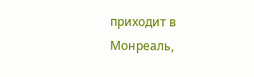приходит в Монреаль,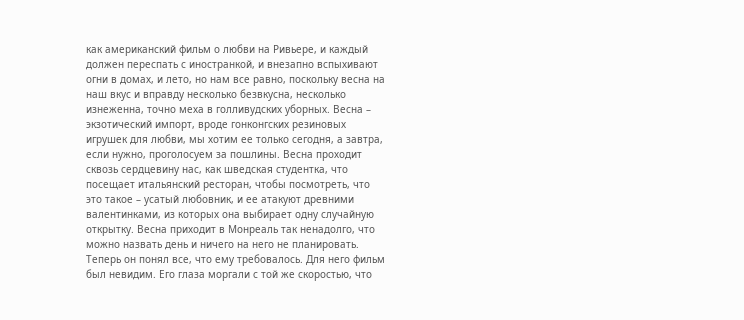как американский фильм о любви на Ривьере, и каждый должен переспать с иностранкой, и внезапно вспыхивают огни в домах, и лето, но нам все равно, поскольку весна на наш вкус и вправду несколько безвкусна, несколько изнеженна, точно меха в голливудских уборных. Весна – экзотический импорт, вроде гонконгских резиновых игрушек для любви, мы хотим ее только сегодня, а завтра, если нужно, проголосуем за пошлины. Весна проходит сквозь сердцевину нас, как шведская студентка, что посещает итальянский ресторан, чтобы посмотреть, что это такое – усатый любовник, и ее атакуют древними валентинками, из которых она выбирает одну случайную открытку. Весна приходит в Монреаль так ненадолго, что можно назвать день и ничего на него не планировать.
Теперь он понял все, что ему требовалось. Для него фильм был невидим. Его глаза моргали с той же скоростью, что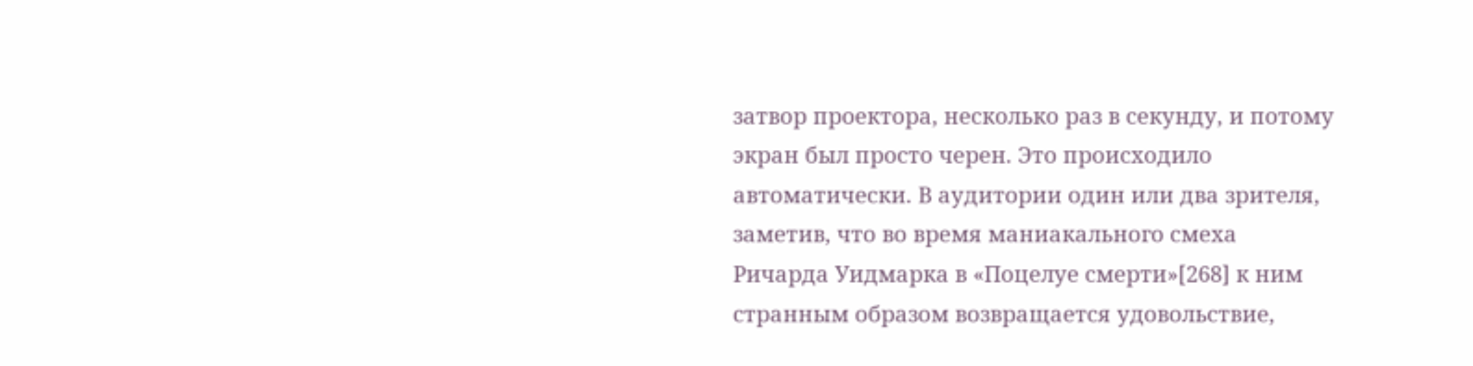затвор проектора, несколько раз в секунду, и потому экран был просто черен. Это происходило автоматически. В аудитории один или два зрителя, заметив, что во время маниакального смеха Ричарда Уидмарка в «Поцелуе смерти»[268] к ним странным образом возвращается удовольствие,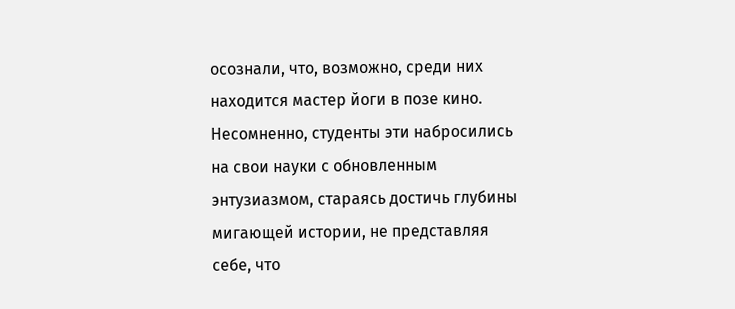осознали, что, возможно, среди них находится мастер йоги в позе кино. Несомненно, студенты эти набросились на свои науки с обновленным энтузиазмом, стараясь достичь глубины мигающей истории, не представляя себе, что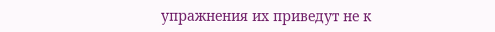упражнения их приведут не к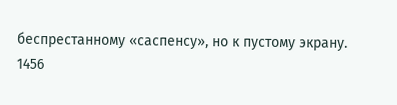беспрестанному «саспенсу», но к пустому экрану.
1456